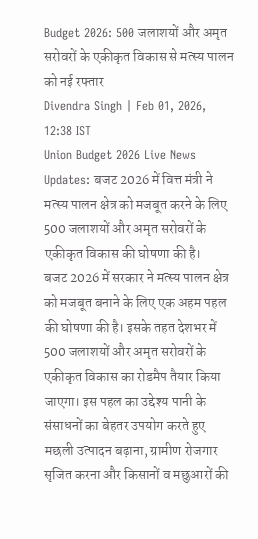Budget 2026: 500 जलाशयों और अमृत सरोवरों के एकीकृत विकास से मत्स्य पालन को नई रफ्तार
Divendra Singh | Feb 01, 2026, 12:38 IST
Union Budget 2026 Live News Updates: बजट 2026 में वित्त मंत्री ने मत्स्य पालन क्षेत्र को मजबूत करने के लिए 500 जलाशयों और अमृत सरोवरों के एकीकृत विकास की घोषणा की है।
बजट 2026 में सरकार ने मत्स्य पालन क्षेत्र को मजबूत बनाने के लिए एक अहम पहल की घोषणा की है। इसके तहत देशभर में 500 जलाशयों और अमृत सरोवरों के एकीकृत विकास का रोडमैप तैयार किया जाएगा। इस पहल का उद्देश्य पानी के संसाधनों का बेहतर उपयोग करते हुए मछली उत्पादन बढ़ाना, ग्रामीण रोजगार सृजित करना और किसानों व मछुआरों की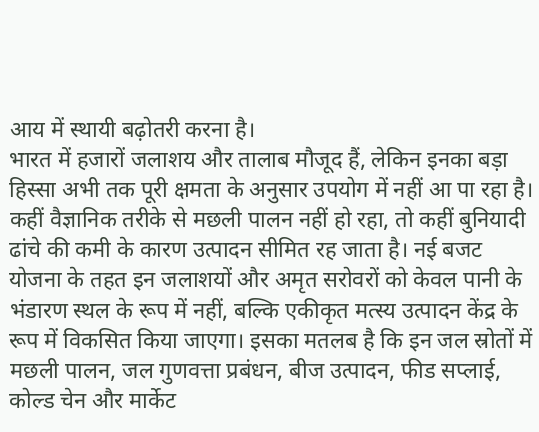आय में स्थायी बढ़ोतरी करना है।
भारत में हजारों जलाशय और तालाब मौजूद हैं, लेकिन इनका बड़ा हिस्सा अभी तक पूरी क्षमता के अनुसार उपयोग में नहीं आ पा रहा है। कहीं वैज्ञानिक तरीके से मछली पालन नहीं हो रहा, तो कहीं बुनियादी ढांचे की कमी के कारण उत्पादन सीमित रह जाता है। नई बजट योजना के तहत इन जलाशयों और अमृत सरोवरों को केवल पानी के भंडारण स्थल के रूप में नहीं, बल्कि एकीकृत मत्स्य उत्पादन केंद्र के रूप में विकसित किया जाएगा। इसका मतलब है कि इन जल स्रोतों में मछली पालन, जल गुणवत्ता प्रबंधन, बीज उत्पादन, फीड सप्लाई, कोल्ड चेन और मार्केट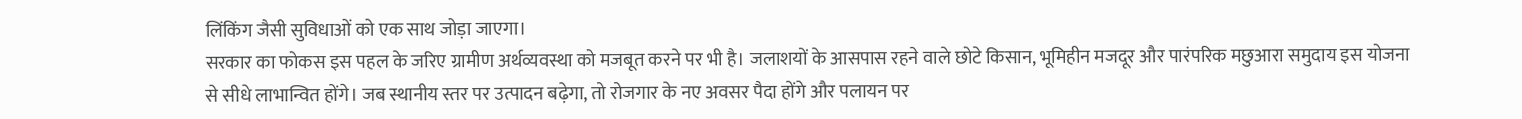लिंकिंग जैसी सुविधाओं को एक साथ जोड़ा जाएगा।
सरकार का फोकस इस पहल के जरिए ग्रामीण अर्थव्यवस्था को मजबूत करने पर भी है। जलाशयों के आसपास रहने वाले छोटे किसान, भूमिहीन मजदूर और पारंपरिक मछुआरा समुदाय इस योजना से सीधे लाभान्वित होंगे। जब स्थानीय स्तर पर उत्पादन बढ़ेगा, तो रोजगार के नए अवसर पैदा होंगे और पलायन पर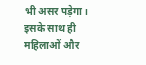भी असर पड़ेगा। इसके साथ ही महिलाओं और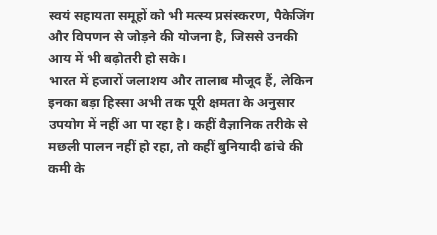स्वयं सहायता समूहों को भी मत्स्य प्रसंस्करण, पैकेजिंग और विपणन से जोड़ने की योजना है, जिससे उनकी आय में भी बढ़ोतरी हो सके।
भारत में हजारों जलाशय और तालाब मौजूद हैं, लेकिन इनका बड़ा हिस्सा अभी तक पूरी क्षमता के अनुसार उपयोग में नहीं आ पा रहा है। कहीं वैज्ञानिक तरीके से मछली पालन नहीं हो रहा, तो कहीं बुनियादी ढांचे की कमी के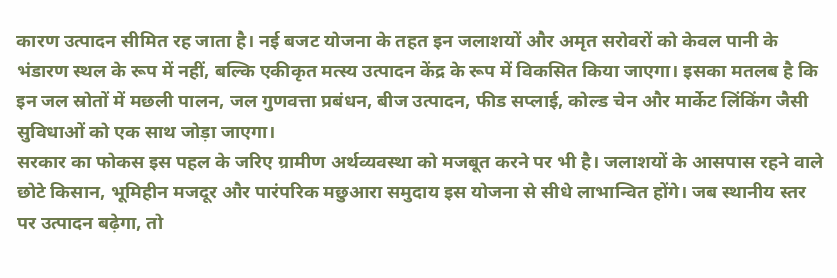कारण उत्पादन सीमित रह जाता है। नई बजट योजना के तहत इन जलाशयों और अमृत सरोवरों को केवल पानी के भंडारण स्थल के रूप में नहीं, बल्कि एकीकृत मत्स्य उत्पादन केंद्र के रूप में विकसित किया जाएगा। इसका मतलब है कि इन जल स्रोतों में मछली पालन, जल गुणवत्ता प्रबंधन, बीज उत्पादन, फीड सप्लाई, कोल्ड चेन और मार्केट लिंकिंग जैसी सुविधाओं को एक साथ जोड़ा जाएगा।
सरकार का फोकस इस पहल के जरिए ग्रामीण अर्थव्यवस्था को मजबूत करने पर भी है। जलाशयों के आसपास रहने वाले छोटे किसान, भूमिहीन मजदूर और पारंपरिक मछुआरा समुदाय इस योजना से सीधे लाभान्वित होंगे। जब स्थानीय स्तर पर उत्पादन बढ़ेगा, तो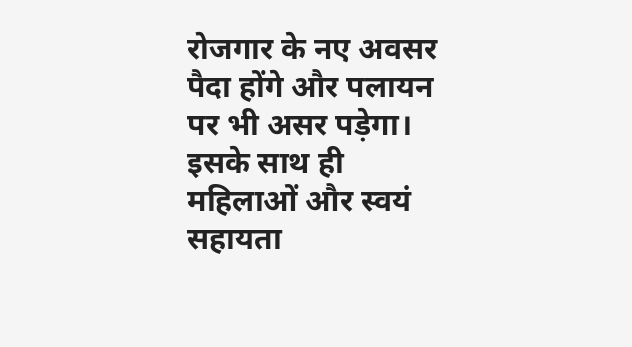रोजगार के नए अवसर पैदा होंगे और पलायन पर भी असर पड़ेगा। इसके साथ ही महिलाओं और स्वयं सहायता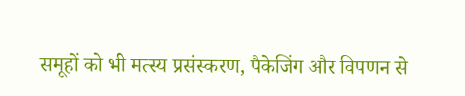समूहों को भी मत्स्य प्रसंस्करण, पैकेजिंग और विपणन से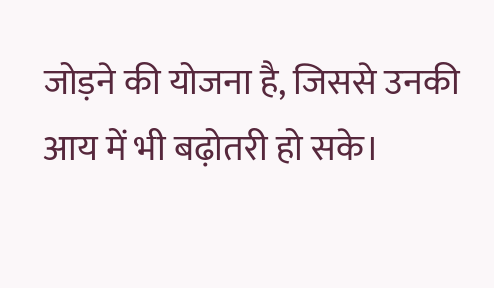जोड़ने की योजना है, जिससे उनकी आय में भी बढ़ोतरी हो सके।